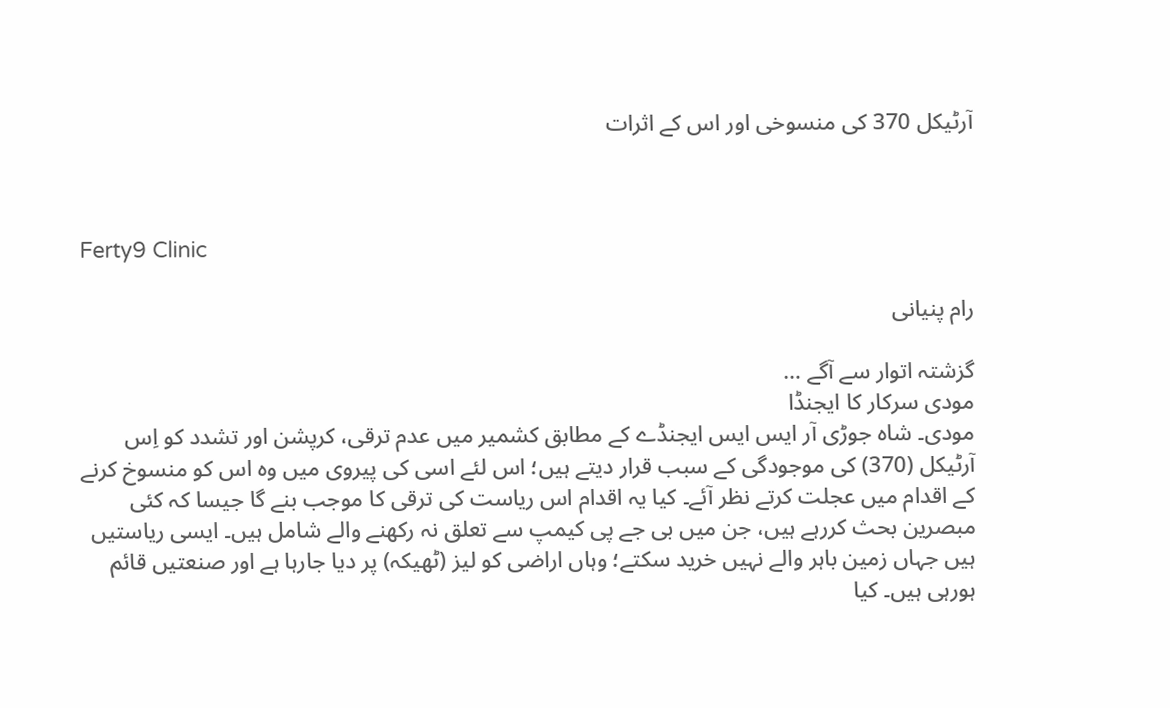آرٹیکل 370 کی منسوخی اور اس کے اثرات



Ferty9 Clinic

رام پنیانی

گزشتہ اتوار سے آگے …
مودی سرکار کا ایجنڈا
مودی۔ شاہ جوڑی آر ایس ایس ایجنڈے کے مطابق کشمیر میں عدم ترقی، کرپشن اور تشدد کو اِس آرٹیکل (370) کی موجودگی کے سبب قرار دیتے ہیں؛ اس لئے اسی کی پیروی میں وہ اس کو منسوخ کرنے کے اقدام میں عجلت کرتے نظر آئے۔ کیا یہ اقدام اس ریاست کی ترقی کا موجب بنے گا جیسا کہ کئی مبصرین بحث کررہے ہیں، جن میں بی جے پی کیمپ سے تعلق نہ رکھنے والے شامل ہیں۔ ایسی ریاستیں ہیں جہاں زمین باہر والے نہیں خرید سکتے؛ وہاں اراضی کو لیز (ٹھیکہ) پر دیا جارہا ہے اور صنعتیں قائم ہورہی ہیں۔ کیا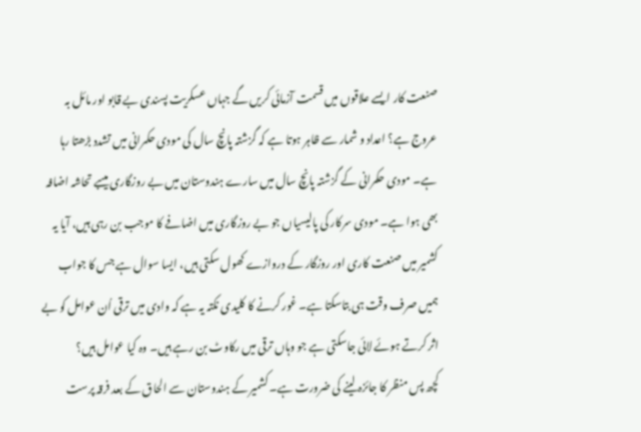صنعت کار ایسے علاقوں میں قسمت آزمائی کریں گے جہاں عسکریت پسندی بے قابو اور مائل بہ عروج ہے؟ اعداد و شمار سے ظاہر ہوتا ہے کہ گزشتہ پانچ سال کی مودی حکمرانی میں تشدد بڑھتا رہا ہے۔ مودی حکمرانی کے گزشتہ پانچ سال میں سارے ہندوستان میں بے روزگاری میںبے تحاشہ اضافہ بھی ہوا ہے۔ مودی سرکار کی پالیسیاں جو بے روزگاری میں اضافے کا موجب بن رہی ہیں، آیا یہ کشمیر میں صنعت کاری اور روزگار کے دروازے کھول سکتی ہیں، ایسا سوال ہے جس کا جواب ہمیں صرف وقت ہی بتاسکتا ہے۔ غور کرنے کا کلیدی نکتہ یہ ہے کہ وادی میں ترقی اُن عوامل کو بے اثر کرتے ہوئے لائی جاسکتی ہے جو وہاں ترقی میں رکاوٹ بن رہے ہیں۔ وہ کیا عوامل ہیں؟
کچھ پس منظر کا جائزہ لینے کی ضرورت ہے۔ کشمیر کے ہندوستان سے الحاق کے بعد فرقہ پرست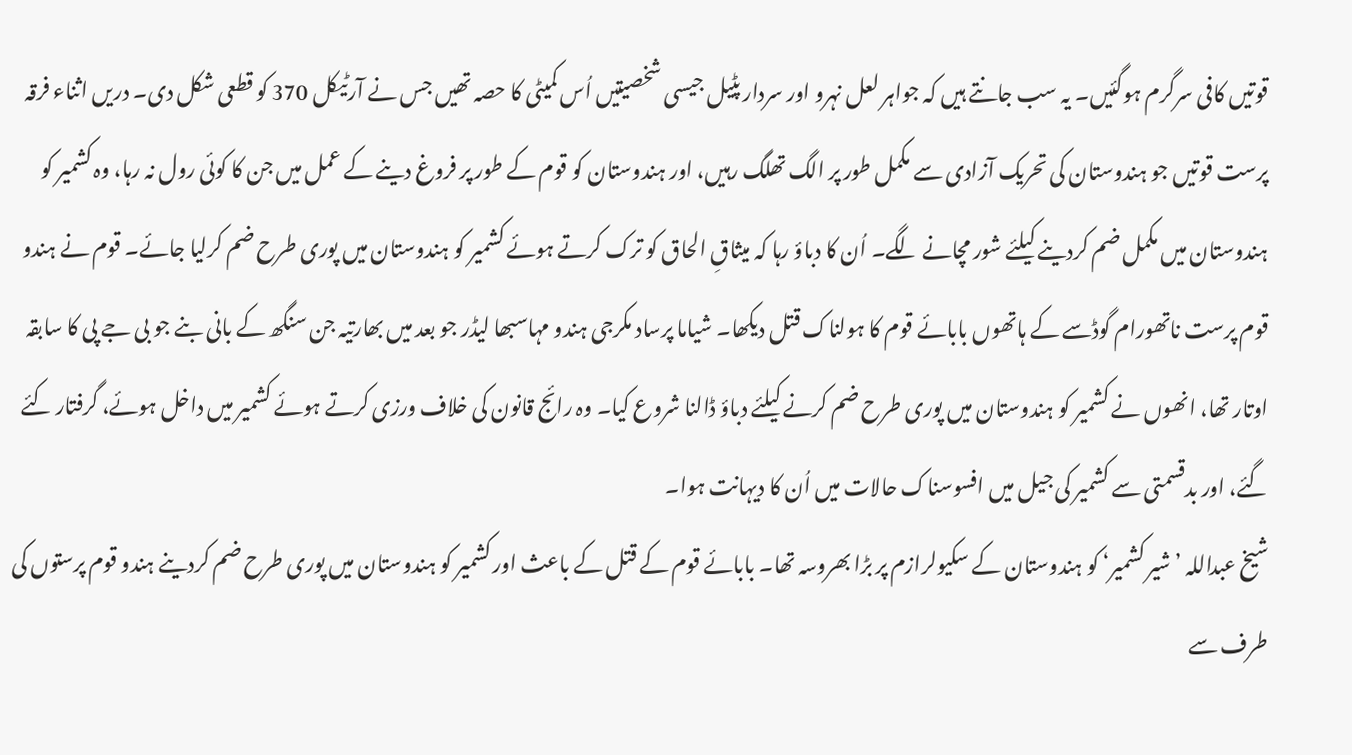قوتیں کافی سرگرم ہوگئیں۔ یہ سب جانتے ہیں کہ جواہر لعل نہرو اور سردار پٹیل جیسی شخصیتیں اُس کمیٹی کا حصہ تھیں جس نے آرٹیکل 370 کو قطعی شکل دی۔ دریں اثناء فرقہ پرست قوتیں جو ہندوستان کی تحریک آزادی سے مکمل طور پر الگ تھلگ رہیں، اور ہندوستان کو قوم کے طور پر فروغ دینے کے عمل میں جن کا کوئی رول نہ رہا، وہ کشمیر کو ہندوستان میں مکمل ضم کردینے کیلئے شور مچانے لگے۔ اُن کا دباؤ رہا کہ میثاقِ الحاق کو ترک کرتے ہوئے کشمیر کو ہندوستان میں پوری طرح ضم کرلیا جائے۔ قوم نے ہندو قوم پرست ناتھورام گوڈسے کے ہاتھوں بابائے قوم کا ہولناک قتل دیکھا۔ شیاما پرساد مکرجی ہندو مہاسبھا لیڈر جو بعد میں بھارتیہ جن سنگھ کے بانی بنے جو بی جے پی کا سابقہ اوتار تھا، انھوں نے کشمیر کو ہندوستان میں پوری طرح ضم کرنے کیلئے دباؤ ڈالنا شروع کیا۔ وہ رائج قانون کی خلاف ورزی کرتے ہوئے کشمیر میں داخل ہوئے، گرفتار کئے گئے، اور بدقسمتی سے کشمیر کی جیل میں افسوسناک حالات میں اُن کا دیہانت ہوا۔
شیخ عبداللہ ’شیر کشمیر‘ کو ہندوستان کے سکیولرازم پر بڑا بھروسہ تھا۔ بابائے قوم کے قتل کے باعث اور کشمیر کو ہندوستان میں پوری طرح ضم کردینے ہندو قوم پرستوں کی طرف سے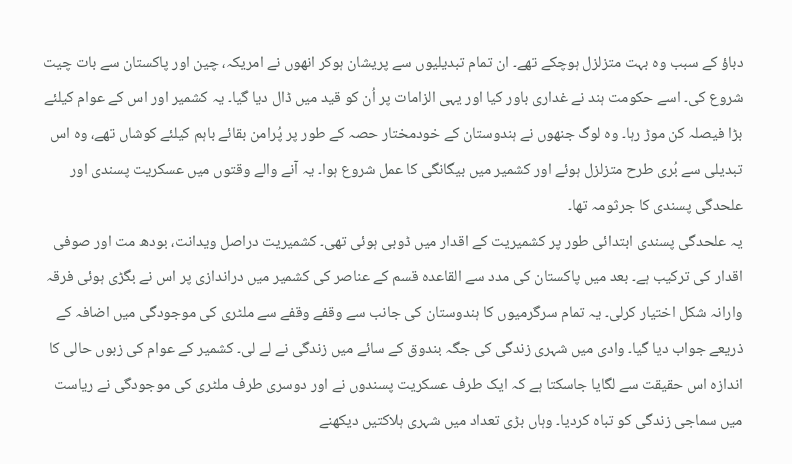دباؤ کے سبب وہ بہت متزلزل ہوچکے تھے۔ ان تمام تبدیلیوں سے پریشان ہوکر انھوں نے امریکہ، چین اور پاکستان سے بات چیت شروع کی۔ اسے حکومت ہند نے غداری باور کیا اور یہی الزامات پر اُن کو قید میں ڈال دیا گیا۔ یہ کشمیر اور اس کے عوام کیلئے بڑا فیصلہ کن موڑ رہا۔ وہ لوگ جنھوں نے ہندوستان کے خودمختار حصہ کے طور پر پُرامن بقائے باہم کیلئے کوشاں تھے، وہ اس تبدیلی سے بُری طرح متزلزل ہوئے اور کشمیر میں بیگانگی کا عمل شروع ہوا۔ یہ آنے والے وقتوں میں عسکریت پسندی اور علحدگی پسندی کا جرثومہ تھا۔
یہ علحدگی پسندی ابتدائی طور پر کشمیریت کے اقدار میں ڈوبی ہوئی تھی۔ کشمیریت دراصل ویدانت، بودھ مت اور صوفی اقدار کی ترکیب ہے۔ بعد میں پاکستان کی مدد سے القاعدہ قسم کے عناصر کی کشمیر میں دراندازی پر اس نے بگڑی ہوئی فرقہ وارانہ شکل اختیار کرلی۔ یہ تمام سرگرمیوں کا ہندوستان کی جانب سے وقفے وقفے سے ملٹری کی موجودگی میں اضافہ کے ذریعے جواب دیا گیا۔ وادی میں شہری زندگی کی جگہ بندوق کے سائے میں زندگی نے لے لی۔ کشمیر کے عوام کی زبوں حالی کا اندازہ اس حقیقت سے لگایا جاسکتا ہے کہ ایک طرف عسکریت پسندوں نے اور دوسری طرف ملٹری کی موجودگی نے ریاست میں سماجی زندگی کو تباہ کردیا۔ وہاں بڑی تعداد میں شہری ہلاکتیں دیکھنے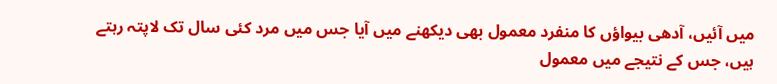میں آئیں، آدھی بیواؤں کا منفرد معمول بھی دیکھنے میں آیا جس میں مرد کئی سال تک لاپتہ رہتے ہیں، جس کے نتیجے میں معمول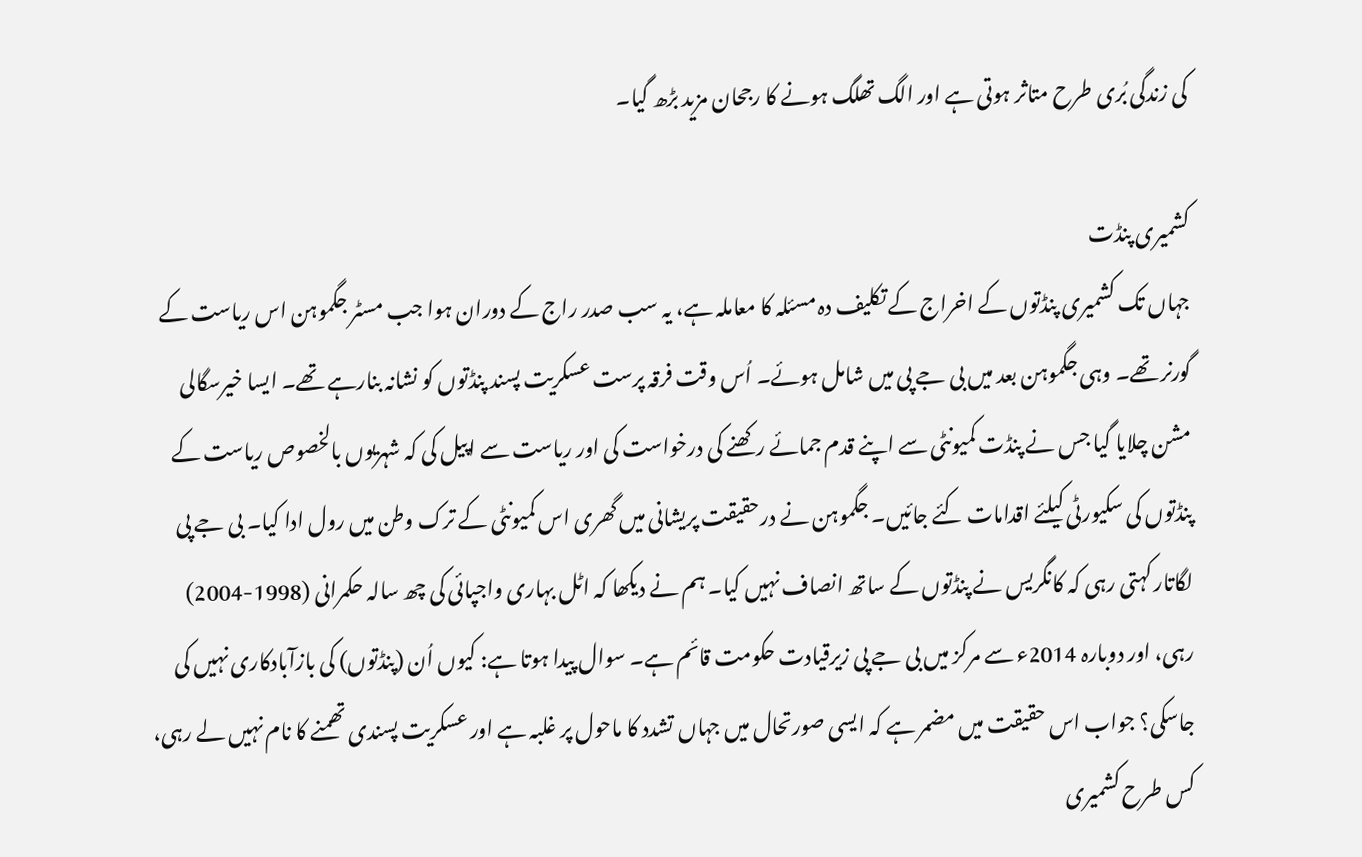کی زندگی بُری طرح متاثر ہوتی ہے اور الگ تھلگ ہونے کا رجحان مزید بڑھ گیا۔

کشمیری پنڈت
جہاں تک کشمیری پنڈتوں کے اخراج کے تکلیف دہ مسئلہ کا معاملہ ہے، یہ سب صدر راج کے دوران ہوا جب مسٹر جگموہن اس ریاست کے گورنر تھے۔ وہی جگموہن بعد میں بی جے پی میں شامل ہوئے۔ اُس وقت فرقہ پرست عسکریت پسند پنڈتوں کو نشانہ بنارہے تھے۔ ایسا خیرسگالی مشن چلایا گیا جس نے پنڈت کمیونٹی سے اپنے قدم جمائے رکھنے کی درخواست کی اور ریاست سے اپیل کی کہ شہریوں بالخصوص ریاست کے پنڈتوں کی سکیورٹی کیلئے اقدامات کئے جائیں۔ جگموہن نے درحقیقت پریشانی میں گھری اس کمیونٹی کے ترک وطن میں رول ادا کیا۔ بی جے پی لگاتار کہتی رہی کہ کانگریس نے پنڈتوں کے ساتھ انصاف نہیں کیا۔ ہم نے دیکھا کہ اٹل بہاری واجپائی کی چھ سالہ حکمرانی (1998-2004) رہی، اور دوبارہ 2014ء سے مرکز میں بی جے پی زیرقیادت حکومت قائم ہے۔ سوال پیدا ہوتا ہے: کیوں اُن (پنڈتوں) کی بازآبادکاری نہیں کی جاسکی؟ جواب اس حقیقت میں مضمر ہے کہ ایسی صورتحال میں جہاں تشدد کا ماحول پر غلبہ ہے اور عسکریت پسندی تھمنے کا نام نہیں لے رہی، کس طرح کشمیری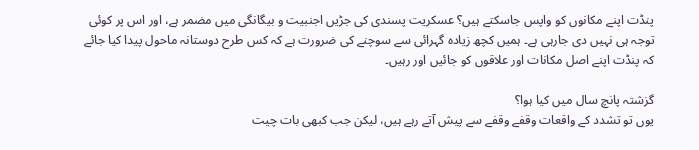پنڈت اپنے مکانوں کو واپس جاسکتے ہیں؟ عسکریت پسندی کی جڑیں اجنبیت و بیگانگی میں مضمر ہے، اور اس پر کوئی توجہ ہی نہیں دی جارہی ہے۔ ہمیں کچھ زیادہ گہرائی سے سوچنے کی ضرورت ہے کہ کس طرح دوستانہ ماحول پیدا کیا جائے کہ پنڈت اپنے اصل مکانات اور علاقوں کو جائیں اور رہیں۔

گزشتہ پانچ سال میں کیا ہوا؟
یوں تو تشدد کے واقعات وقفے وقفے سے پیش آتے رہے ہیں، لیکن جب کبھی بات چیت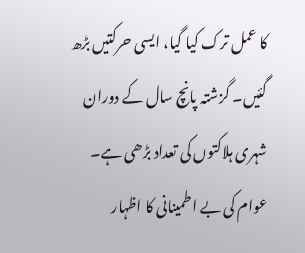کا عمل ترک کیا گیا، ایسی حرکتیں بڑھ گئیں۔ گزشتہ پانچ سال کے دوران شہری ہلاکتوں کی تعداد بڑھی ہے۔ عوام کی بے اطمینانی کا اظہار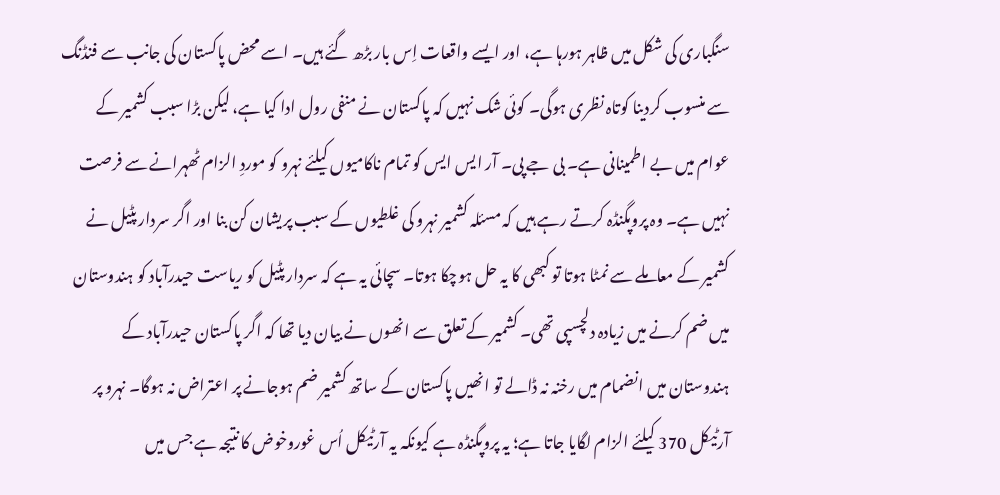سنگباری کی شکل میں ظاہر ہورہا ہے، اور ایسے واقعات اِس بار بڑھ گئے ہیں۔ اسے محض پاکستان کی جانب سے فنڈنگ سے منسوب کردینا کوتاہ نظری ہوگی۔ کوئی شک نہیں کہ پاکستان نے منفی رول ادا کیا ہے، لیکن بڑا سبب کشمیر کے عوام میں بے اطمینانی ہے۔ بی جے پی۔ آر ایس ایس کو تمام ناکامیوں کیلئے نہرو کو موردِ الزام ٹھہرانے سے فرصت نہیں ہے۔ وہ پروپگنڈہ کرتے رہے ہیں کہ مسئلہ کشمیر نہرو کی غلطیوں کے سبب پریشان کن بنا اور اگر سردار پٹیل نے کشمیر کے معاملے سے نمٹا ہوتا تو کبھی کا یہ حل ہوچکا ہوتا۔ سچائی یہ ہے کہ سردار پٹیل کو ریاست حیدرآباد کو ہندوستان میں ضم کرنے میں زیادہ دلچسپی تھی۔ کشمیر کے تعلق سے انھوں نے بیان دیا تھا کہ اگر پاکستان حیدرآباد کے ہندوستان میں انضمام میں رخنہ نہ ڈالے تو انھیں پاکستان کے ساتھ کشمیر ضم ہوجانے پر اعتراض نہ ہوگا۔ نہرو پر آرٹیکل 370 کیلئے الزام لگایا جاتا ہے؛ یہ پروپگنڈہ ہے کیونکہ یہ آرٹیکل اُس غوروخوض کا نتیجہ ہے جس میں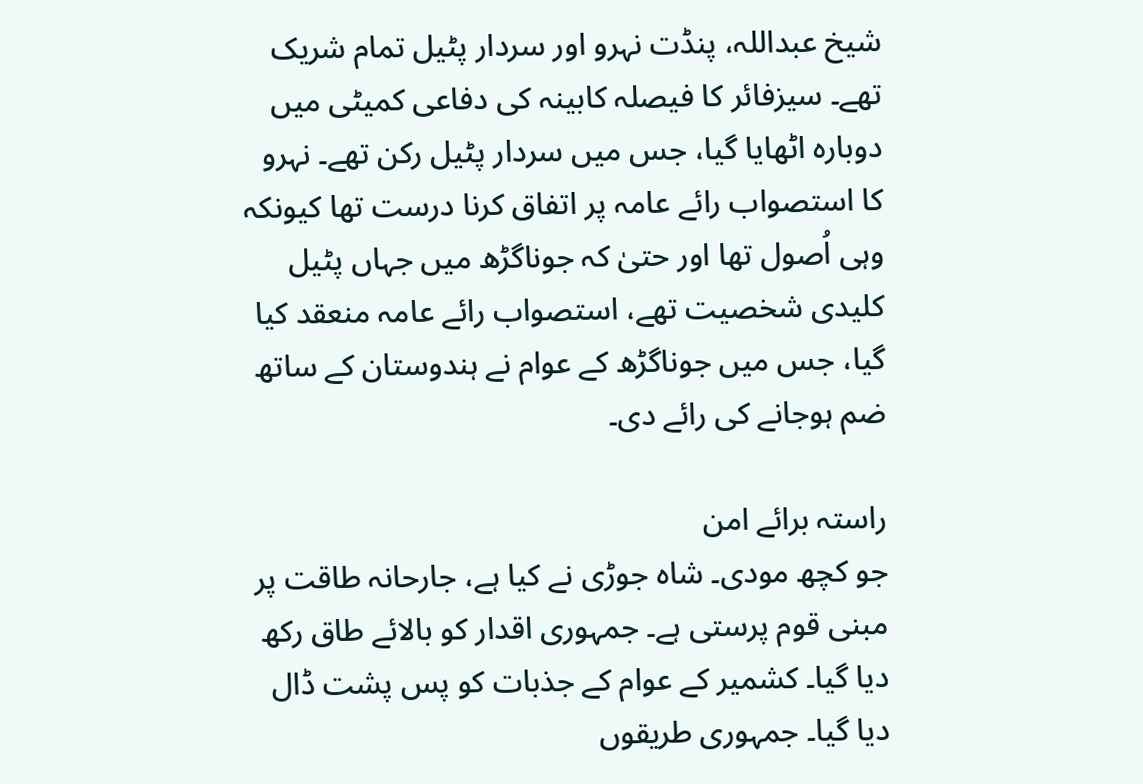شیخ عبداللہ، پنڈت نہرو اور سردار پٹیل تمام شریک تھے۔ سیزفائر کا فیصلہ کابینہ کی دفاعی کمیٹی میں دوبارہ اٹھایا گیا، جس میں سردار پٹیل رکن تھے۔ نہرو کا استصواب رائے عامہ پر اتفاق کرنا درست تھا کیونکہ وہی اُصول تھا اور حتیٰ کہ جوناگڑھ میں جہاں پٹیل کلیدی شخصیت تھے، استصواب رائے عامہ منعقد کیا گیا، جس میں جوناگڑھ کے عوام نے ہندوستان کے ساتھ ضم ہوجانے کی رائے دی۔

راستہ برائے امن
جو کچھ مودی۔ شاہ جوڑی نے کیا ہے، جارحانہ طاقت پر مبنی قوم پرستی ہے۔ جمہوری اقدار کو بالائے طاق رکھ دیا گیا۔ کشمیر کے عوام کے جذبات کو پس پشت ڈال دیا گیا۔ جمہوری طریقوں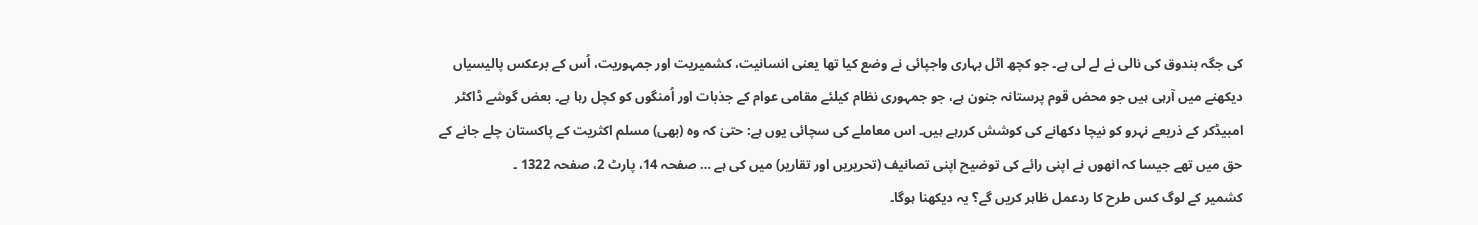کی جگہ بندوق کی نالی نے لے لی ہے۔ جو کچھ اٹل بہاری واجپائی نے وضع کیا تھا یعنی انسانیت، کشمیریت اور جمہوریت، اُس کے برعکس پالیسیاں دیکھنے میں آرہی ہیں جو محض قوم پرستانہ جنون ہے، جو جمہوری نظام کیلئے مقامی عوام کے جذبات اور اُمنگوں کو کچل رہا ہے۔ بعض گوشے ڈاکٹر امبیڈکر کے ذریعے نہرو کو نیچا دکھانے کی کوشش کررہے ہیں۔ اس معاملے کی سچائی یوں ہے: حتیٰ کہ وہ (بھی) مسلم اکثریت کے پاکستان چلے جانے کے حق میں تھے جیسا کہ انھوں نے اپنی رائے کی توضیح اپنی تصانیف (تحریریں اور تقاریر) میں کی ہے … صفحہ 14، پارٹ 2، صفحہ 1322 ۔
کشمیر کے لوگ کس طرح کا ردعمل ظاہر کریں گے؟ یہ دیکھنا ہوگا۔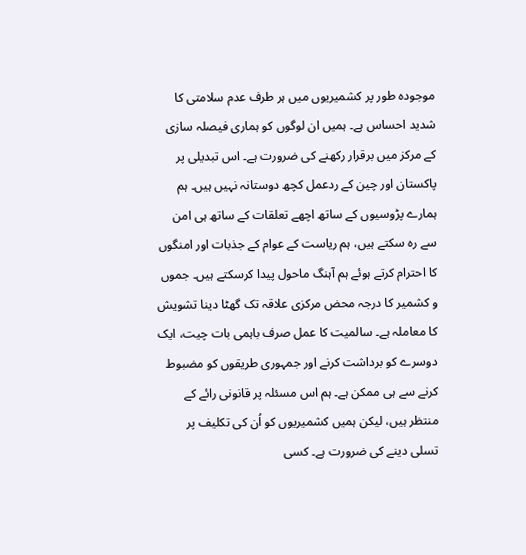موجودہ طور پر کشمیریوں میں ہر طرف عدم سلامتی کا شدید احساس ہے۔ ہمیں ان لوگوں کو ہماری فیصلہ سازی کے مرکز میں برقرار رکھنے کی ضرورت ہے۔ اس تبدیلی پر پاکستان اور چین کے ردعمل کچھ دوستانہ نہیں ہیں۔ ہم ہمارے پڑوسیوں کے ساتھ اچھے تعلقات کے ساتھ ہی امن سے رہ سکتے ہیں، ہم ریاست کے عوام کے جذبات اور امنگوں کا احترام کرتے ہوئے ہم آہنگ ماحول پیدا کرسکتے ہیں۔ جموں و کشمیر کا درجہ محض مرکزی علاقہ تک گھٹا دینا تشویش کا معاملہ ہے۔ سالمیت کا عمل صرف باہمی بات چیت، ایک دوسرے کو برداشت کرنے اور جمہوری طریقوں کو مضبوط کرنے سے ہی ممکن ہے۔ ہم اس مسئلہ پر قانونی رائے کے منتظر ہیں، لیکن ہمیں کشمیریوں کو اُن کی تکلیف پر تسلی دینے کی ضرورت ہے۔ کسی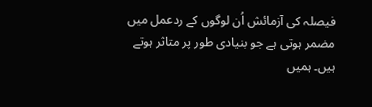فیصلہ کی آزمائش اُن لوگوں کے ردعمل میں مضمر ہوتی ہے جو بنیادی طور پر متاثر ہوتے ہیں۔ ہمیں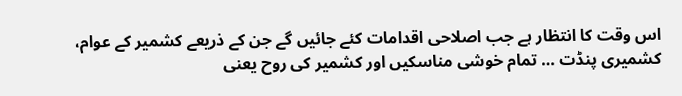اس وقت کا انتظار ہے جب اصلاحی اقدامات کئے جائیں گے جن کے ذریعے کشمیر کے عوام، کشمیری پنڈت … تمام خوشی مناسکیں اور کشمیر کی روح یعنی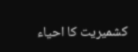کشمیریت کا احیاء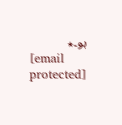ہو۔٭
[email protected]